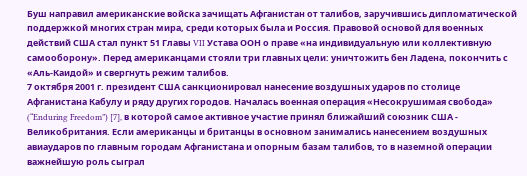Буш направил американские войска зачищать Афганистан от талибов, заручившись дипломатической поддержкой многих стран мира, среди которых была и Россия. Правовой основой для военных действий США стал пункт 51 Главы VII Устава ООН о праве «на индивидуальную или коллективную самооборону». Перед американцами стояли три главных цели: уничтожить бен Ладена, покончить с «Аль-Каидой» и свергнуть режим талибов.
7 октября 2001 г. президент США санкционировал нанесение воздушных ударов по столице Афганистана Кабулу и ряду других городов. Началась военная операция «Несокрушимая свобода» (“Enduring Freedom”) [7], в которой самое активное участие принял ближайший союзник США - Великобритания. Если американцы и британцы в основном занимались нанесением воздушных авиаударов по главным городам Афганистана и опорным базам талибов, то в наземной операции важнейшую роль сыграл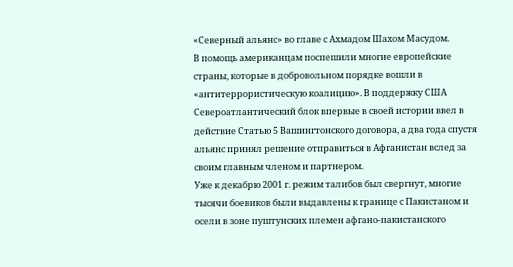«Северный альянс» во главе с Ахмадом Шахом Масудом.
В помощь американцам поспешили многие европейские страны, которые в добровольном порядке вошли в «антитеррористическую коалицию». В поддержку США Североатлантический блок впервые в своей истории ввел в действие Статью 5 Вашингтонского договора, а два года спустя альянс принял решение отправиться в Афганистан вслед за своим главным членом и партнером.
Уже к декабрю 2001 г. режим талибов был свергнут, многие тысячи боевиков были выдавлены к границе с Пакистаном и осели в зоне пуштунских племен афгано-пакистанского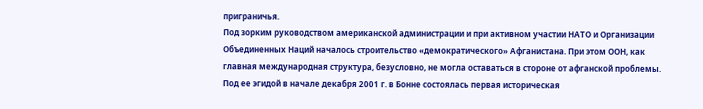приграничья.
Под зорким руководством американской администрации и при активном участии НАТО и Организации Объединенных Наций началось строительство «демократического» Афганистана. При этом ООН, как главная международная структура, безусловно, не могла оставаться в стороне от афганской проблемы. Под ее эгидой в начале декабря 2001 г. в Бонне состоялась первая историческая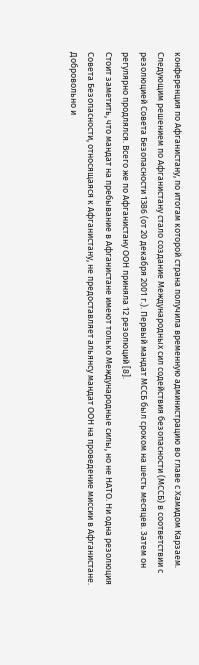конференция по Афганистану, по итогам которой страна получила временную администрацию во главе с Хамидом Карзаем.
Следующим решением по Афганистану стало создание Международных сил содействия безопасности (МССБ) в соответствии с резолюцией Совета Безопасности 1386 (от 20 декабря 2001 г.). Первый мандат МССБ был сроком на шесть месяцев. Затем он регулярно продлялся. Всего же по Афганистану ООН приняла 12 резолюций [8].
Стоит заметить, что мандат на пребывание в Афганистане имеют только Международные силы, но не НАТО. Ни одна резолюция Совета Безопасности, относящаяся к Афганистану, не предоставляет альянсу мандат ООН на проведение миссии в Афганистане. Добровольно и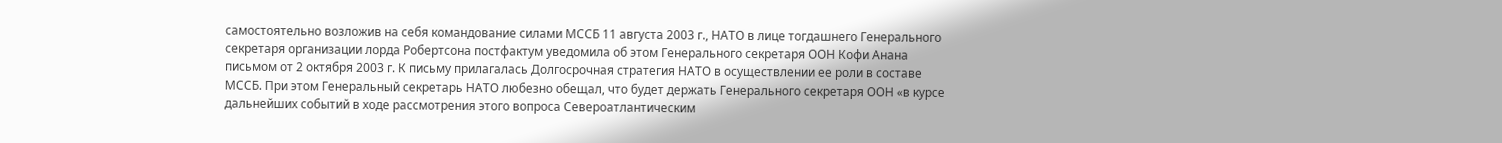самостоятельно возложив на себя командование силами МССБ 11 августа 2003 г., НАТО в лице тогдашнего Генерального секретаря организации лорда Робертсона постфактум уведомила об этом Генерального секретаря ООН Кофи Анана письмом от 2 октября 2003 г. К письму прилагалась Долгосрочная стратегия НАТО в осуществлении ее роли в составе МССБ. При этом Генеральный секретарь НАТО любезно обещал, что будет держать Генерального секретаря ООН «в курсе дальнейших событий в ходе рассмотрения этого вопроса Североатлантическим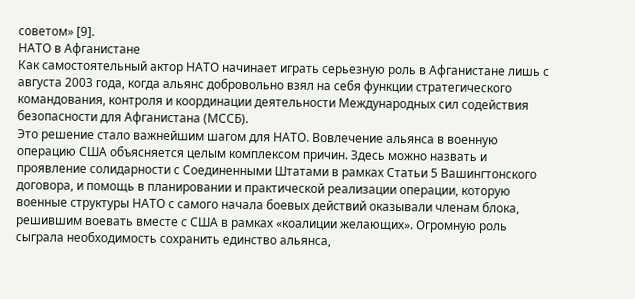советом» [9].
НАТО в Афганистане
Как самостоятельный актор НАТО начинает играть серьезную роль в Афганистане лишь с августа 2003 года, когда альянс добровольно взял на себя функции стратегического командования, контроля и координации деятельности Международных сил содействия безопасности для Афганистана (МССБ).
Это решение стало важнейшим шагом для НАТО. Вовлечение альянса в военную операцию США объясняется целым комплексом причин. Здесь можно назвать и проявление солидарности с Соединенными Штатами в рамках Статьи 5 Вашингтонского договора, и помощь в планировании и практической реализации операции, которую военные структуры НАТО с самого начала боевых действий оказывали членам блока, решившим воевать вместе с США в рамках «коалиции желающих». Огромную роль сыграла необходимость сохранить единство альянса,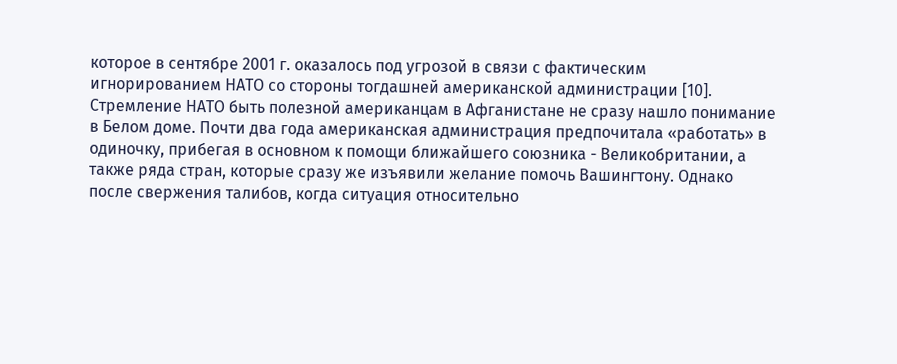которое в сентябре 2001 г. оказалось под угрозой в связи с фактическим игнорированием НАТО со стороны тогдашней американской администрации [10].
Стремление НАТО быть полезной американцам в Афганистане не сразу нашло понимание в Белом доме. Почти два года американская администрация предпочитала «работать» в одиночку, прибегая в основном к помощи ближайшего союзника - Великобритании, а также ряда стран, которые сразу же изъявили желание помочь Вашингтону. Однако после свержения талибов, когда ситуация относительно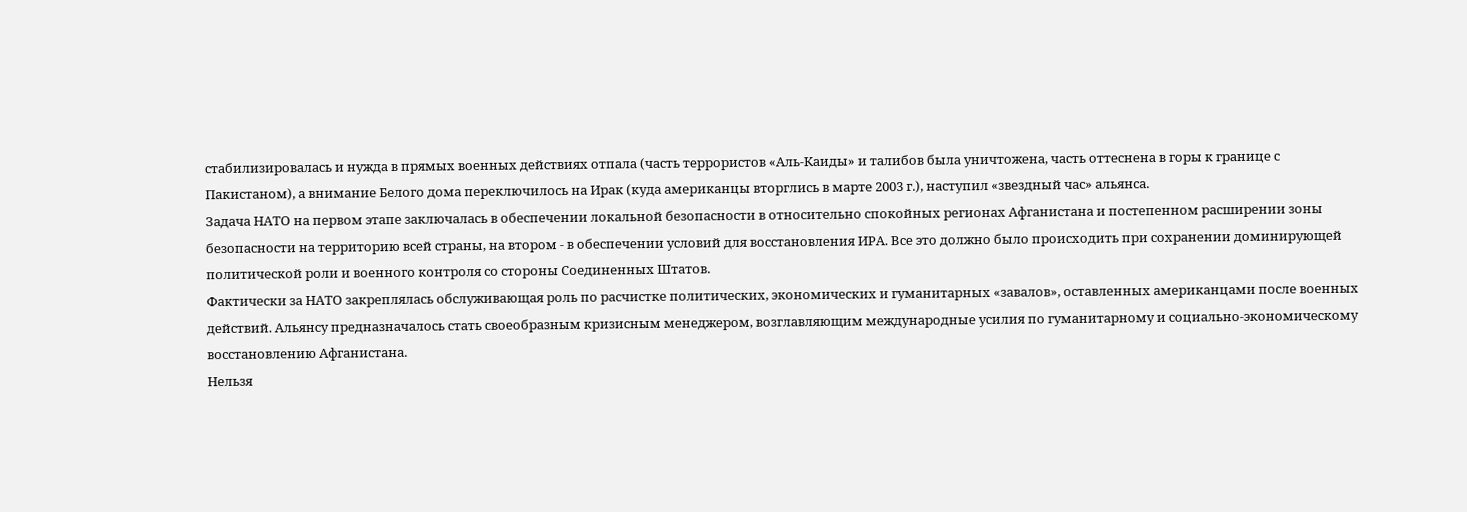стабилизировалась и нужда в прямых военных действиях отпала (часть террористов «Аль-Каиды» и талибов была уничтожена, часть оттеснена в горы к границе с Пакистаном), а внимание Белого дома переключилось на Ирак (куда американцы вторглись в марте 2003 г.), наступил «звездный час» альянса.
Задача НАТО на первом этапе заключалась в обеспечении локальной безопасности в относительно спокойных регионах Афганистана и постепенном расширении зоны безопасности на территорию всей страны, на втором - в обеспечении условий для восстановления ИРА. Все это должно было происходить при сохранении доминирующей политической роли и военного контроля со стороны Соединенных Штатов.
Фактически за НАТО закреплялась обслуживающая роль по расчистке политических, экономических и гуманитарных «завалов», оставленных американцами после военных действий. Альянсу предназначалось стать своеобразным кризисным менеджером, возглавляющим международные усилия по гуманитарному и социально-экономическому восстановлению Афганистана.
Нельзя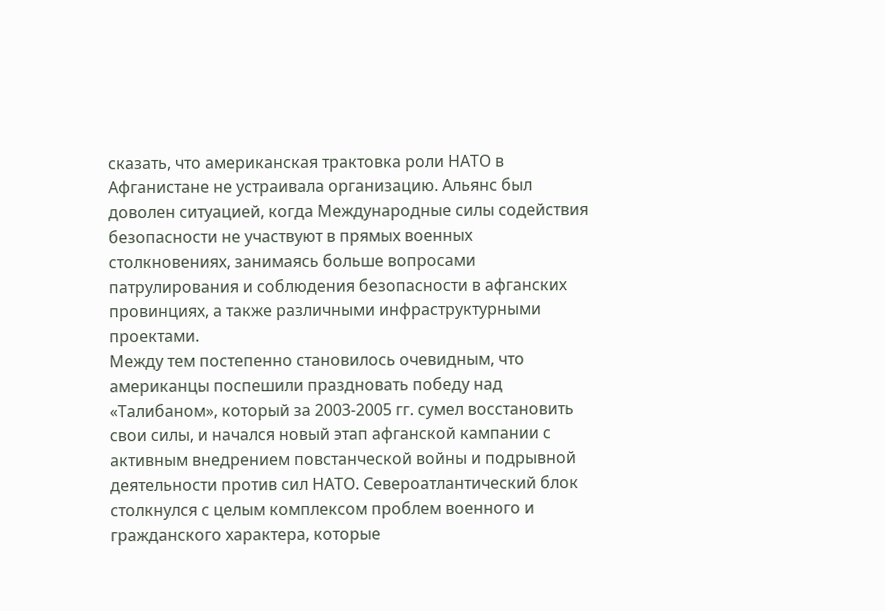сказать, что американская трактовка роли НАТО в Афганистане не устраивала организацию. Альянс был доволен ситуацией, когда Международные силы содействия безопасности не участвуют в прямых военных столкновениях, занимаясь больше вопросами патрулирования и соблюдения безопасности в афганских провинциях, а также различными инфраструктурными проектами.
Между тем постепенно становилось очевидным, что американцы поспешили праздновать победу над «Талибаном», который за 2003-2005 гг. сумел восстановить свои силы, и начался новый этап афганской кампании с активным внедрением повстанческой войны и подрывной деятельности против сил НАТО. Североатлантический блок столкнулся с целым комплексом проблем военного и гражданского характера, которые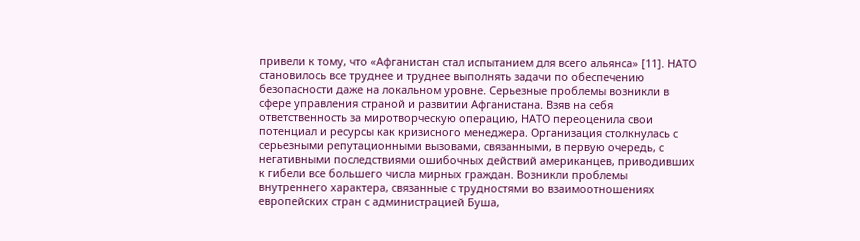привели к тому, что «Афганистан стал испытанием для всего альянса» [11]. НАТО становилось все труднее и труднее выполнять задачи по обеспечению безопасности даже на локальном уровне. Серьезные проблемы возникли в сфере управления страной и развитии Афганистана. Взяв на себя ответственность за миротворческую операцию, НАТО переоценила свои потенциал и ресурсы как кризисного менеджера. Организация столкнулась с серьезными репутационными вызовами, связанными, в первую очередь, с негативными последствиями ошибочных действий американцев, приводивших к гибели все большего числа мирных граждан. Возникли проблемы внутреннего характера, связанные с трудностями во взаимоотношениях европейских стран с администрацией Буша,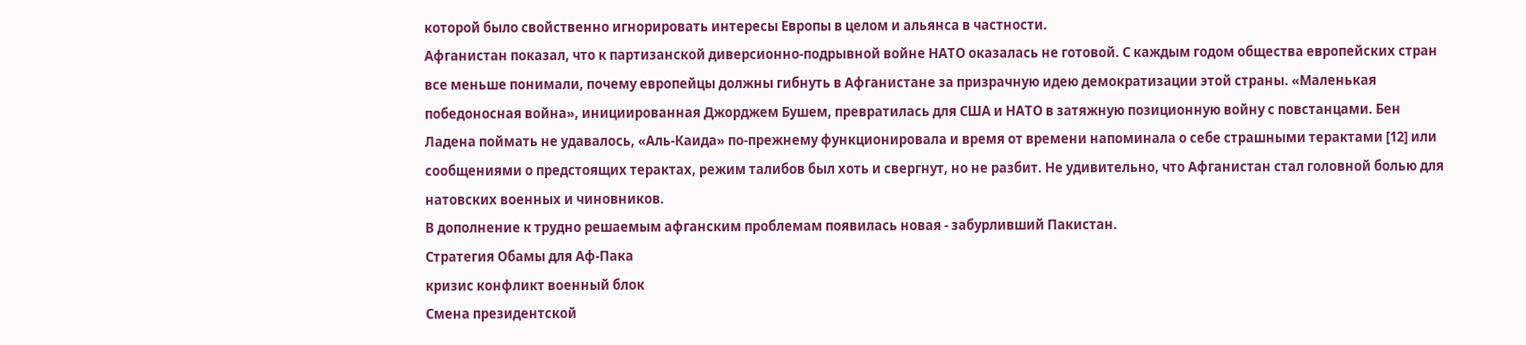которой было свойственно игнорировать интересы Европы в целом и альянса в частности.
Афганистан показал, что к партизанской диверсионно-подрывной войне НАТО оказалась не готовой. С каждым годом общества европейских стран все меньше понимали, почему европейцы должны гибнуть в Афганистане за призрачную идею демократизации этой страны. «Маленькая победоносная война», инициированная Джорджем Бушем, превратилась для США и НАТО в затяжную позиционную войну с повстанцами. Бен Ладена поймать не удавалось, «Аль-Каида» по-прежнему функционировала и время от времени напоминала о себе страшными терактами [12] или сообщениями о предстоящих терактах, режим талибов был хоть и свергнут, но не разбит. Не удивительно, что Афганистан стал головной болью для натовских военных и чиновников.
В дополнение к трудно решаемым афганским проблемам появилась новая - забурливший Пакистан.
Стратегия Обамы для Аф-Пака
кризис конфликт военный блок
Смена президентской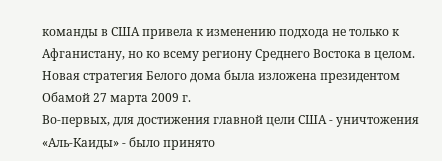команды в США привела к изменению подхода не только к Афганистану, но ко всему региону Среднего Востока в целом.
Новая стратегия Белого дома была изложена президентом Обамой 27 марта 2009 г.
Во-первых, для достижения главной цели США - уничтожения «Аль-Каиды» - было принято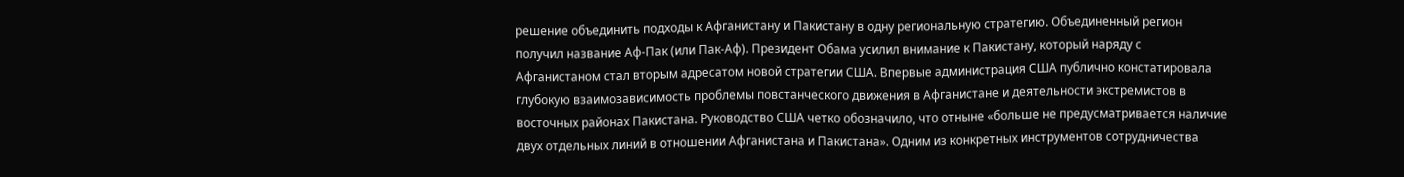решение объединить подходы к Афганистану и Пакистану в одну региональную стратегию. Объединенный регион получил название Аф-Пак (или Пак-Аф). Президент Обама усилил внимание к Пакистану, который наряду с Афганистаном стал вторым адресатом новой стратегии США. Впервые администрация США публично констатировала глубокую взаимозависимость проблемы повстанческого движения в Афганистане и деятельности экстремистов в восточных районах Пакистана. Руководство США четко обозначило, что отныне «больше не предусматривается наличие двух отдельных линий в отношении Афганистана и Пакистана». Одним из конкретных инструментов сотрудничества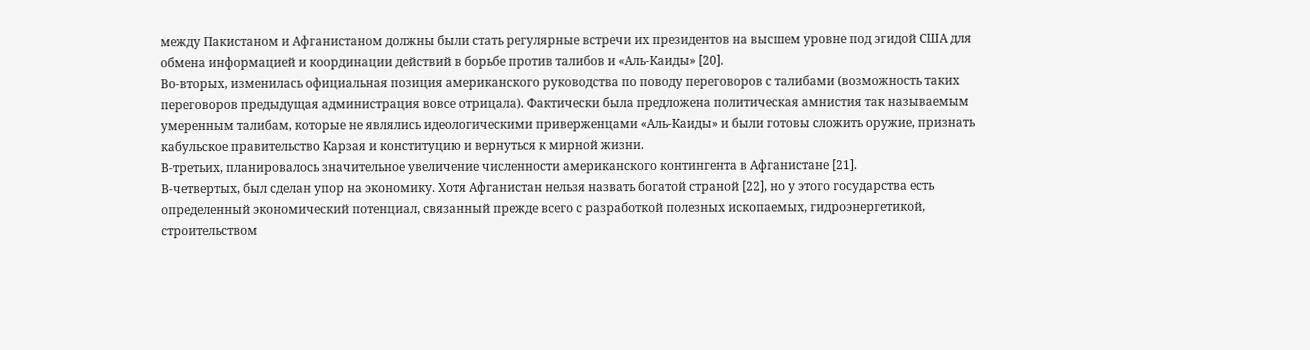между Пакистаном и Афганистаном должны были стать регулярные встречи их президентов на высшем уровне под эгидой США для обмена информацией и координации действий в борьбе против талибов и «Аль-Каиды» [20].
Во-вторых, изменилась официальная позиция американского руководства по поводу переговоров с талибами (возможность таких переговоров предыдущая администрация вовсе отрицала). Фактически была предложена политическая амнистия так называемым умеренным талибам, которые не являлись идеологическими приверженцами «Аль-Каиды» и были готовы сложить оружие, признать кабульское правительство Карзая и конституцию и вернуться к мирной жизни.
В-третьих, планировалось значительное увеличение численности американского контингента в Афганистане [21].
В-четвертых, был сделан упор на экономику. Хотя Афганистан нельзя назвать богатой страной [22], но у этого государства есть определенный экономический потенциал, связанный прежде всего с разработкой полезных ископаемых, гидроэнергетикой, строительством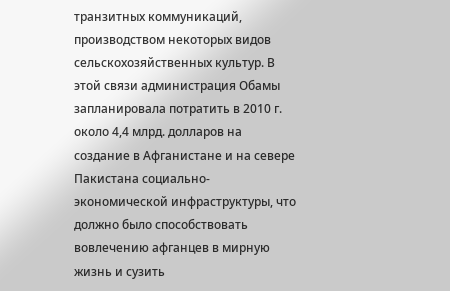транзитных коммуникаций, производством некоторых видов сельскохозяйственных культур. В этой связи администрация Обамы запланировала потратить в 2010 г. около 4,4 млрд. долларов на создание в Афганистане и на севере Пакистана социально-экономической инфраструктуры, что должно было способствовать вовлечению афганцев в мирную жизнь и сузить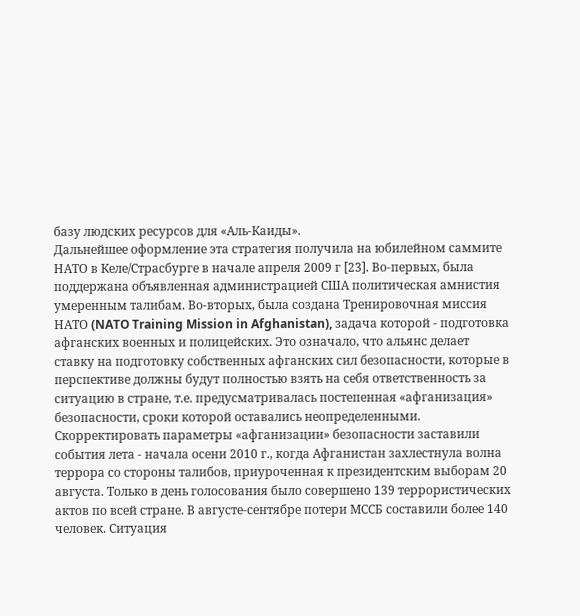базу людских ресурсов для «Аль-Каиды».
Дальнейшее оформление эта стратегия получила на юбилейном саммите НАТО в Келе/Страсбурге в начале апреля 2009 г [23]. Во-первых, была поддержана объявленная администрацией США политическая амнистия умеренным талибам. Во-вторых, была создана Тренировочная миссия НАТО (NATO Training Mission in Afghanistan), задача которой - подготовка афганских военных и полицейских. Это означало, что альянс делает ставку на подготовку собственных афганских сил безопасности, которые в перспективе должны будут полностью взять на себя ответственность за ситуацию в стране, т.е. предусматривалась постепенная «афганизация» безопасности, сроки которой оставались неопределенными. Скорректировать параметры «афганизации» безопасности заставили события лета - начала осени 2010 г., когда Афганистан захлестнула волна террора со стороны талибов, приуроченная к президентским выборам 20 августа. Только в день голосования было совершено 139 террористических актов по всей стране. В августе-сентябре потери МССБ составили более 140 человек. Ситуация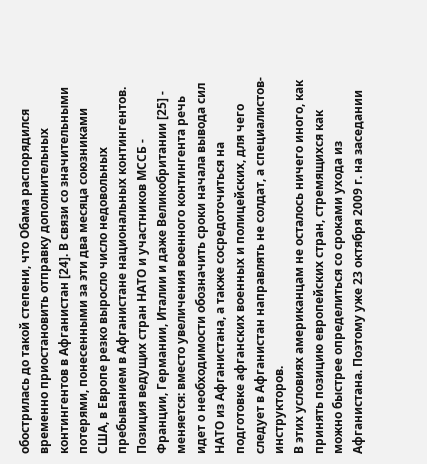обострилась до такой степени, что Обама распорядился временно приостановить отправку дополнительных контингентов в Афганистан [24]. В связи со значительными потерями, понесенными за эти два месяца союзниками США, в Европе резко выросло число недовольных пребыванием в Афганистане национальных контингентов. Позиция ведущих стран НАТО и участников МССБ - Франции, Германии, Италии и даже Великобритании [25] - меняется: вместо увеличения военного контингента речь идет о необходимости обозначить сроки начала вывода сил НАТО из Афганистана, а также сосредоточиться на подготовке афганских военных и полицейских, для чего следует в Афганистан направлять не солдат, а специалистов-инструкторов.
В этих условиях американцам не осталось ничего иного, как принять позицию европейских стран, стремящихся как можно быстрее определиться со сроками ухода из Афганистана. Поэтому уже 23 октября 2009 г. на заседании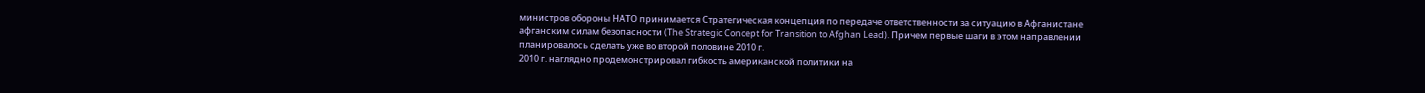министров обороны НАТО принимается Стратегическая концепция по передаче ответственности за ситуацию в Афганистане афганским силам безопасности (The Strategic Concept for Transition to Afghan Lead). Причем первые шаги в этом направлении планировалось сделать уже во второй половине 2010 г.
2010 г. наглядно продемонстрировал гибкость американской политики на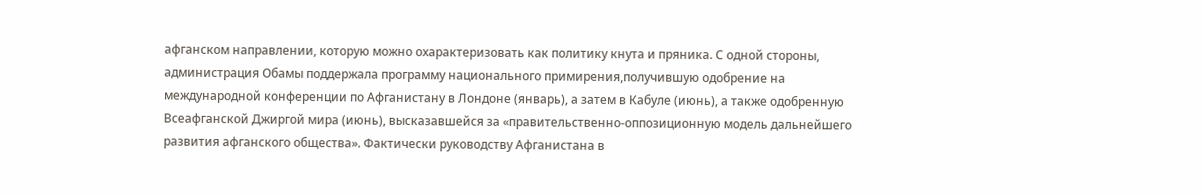афганском направлении, которую можно охарактеризовать как политику кнута и пряника. С одной стороны, администрация Обамы поддержала программу национального примирения,получившую одобрение на международной конференции по Афганистану в Лондоне (январь), а затем в Кабуле (июнь), а также одобренную Всеафганской Джиргой мира (июнь), высказавшейся за «правительственно-оппозиционную модель дальнейшего развития афганского общества». Фактически руководству Афганистана в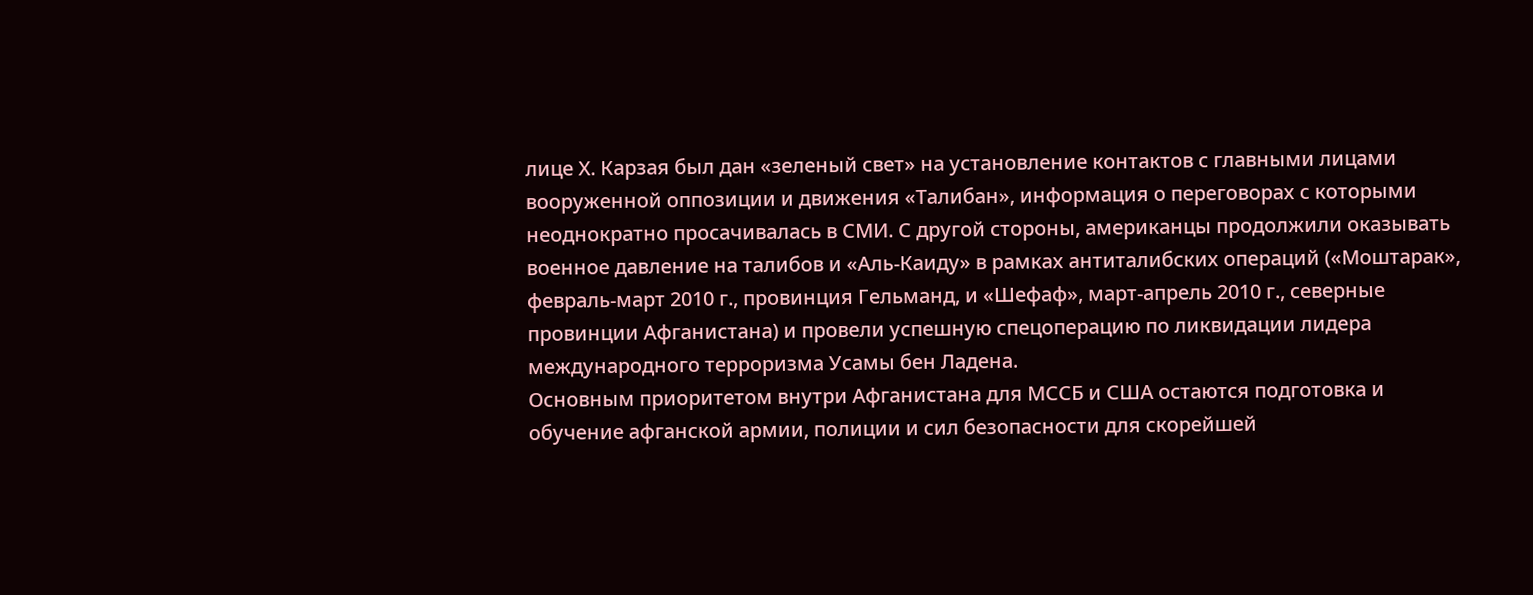лице Х. Карзая был дан «зеленый свет» на установление контактов с главными лицами вооруженной оппозиции и движения «Талибан», информация о переговорах с которыми неоднократно просачивалась в СМИ. С другой стороны, американцы продолжили оказывать военное давление на талибов и «Аль-Каиду» в рамках антиталибских операций («Моштарак», февраль-март 2010 г., провинция Гельманд, и «Шефаф», март-апрель 2010 г., северные провинции Афганистана) и провели успешную спецоперацию по ликвидации лидера международного терроризма Усамы бен Ладена.
Основным приоритетом внутри Афганистана для МССБ и США остаются подготовка и обучение афганской армии, полиции и сил безопасности для скорейшей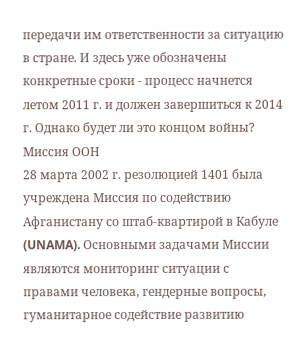передачи им ответственности за ситуацию в стране. И здесь уже обозначены конкретные сроки - процесс начнется летом 2011 г. и должен завершиться к 2014 г. Однако будет ли это концом войны?
Миссия ООН
28 марта 2002 г. резолюцией 1401 была учреждена Миссия по содействию Афганистану со штаб-квартирой в Кабуле (UNAMA). Основными задачами Миссии являются мониторинг ситуации с правами человека, гендерные вопросы, гуманитарное содействие развитию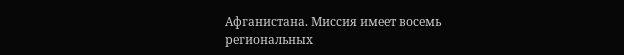Афганистана. Миссия имеет восемь региональных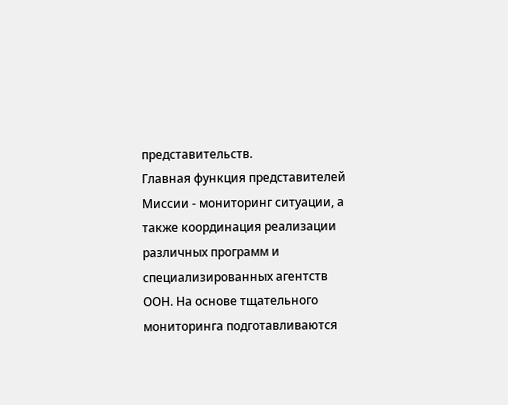представительств.
Главная функция представителей Миссии - мониторинг ситуации, а также координация реализации различных программ и специализированных агентств ООН. На основе тщательного мониторинга подготавливаются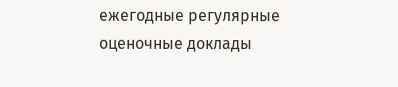ежегодные регулярные оценочные доклады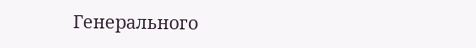Генерального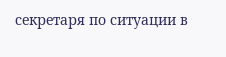секретаря по ситуации в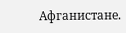Афганистане.